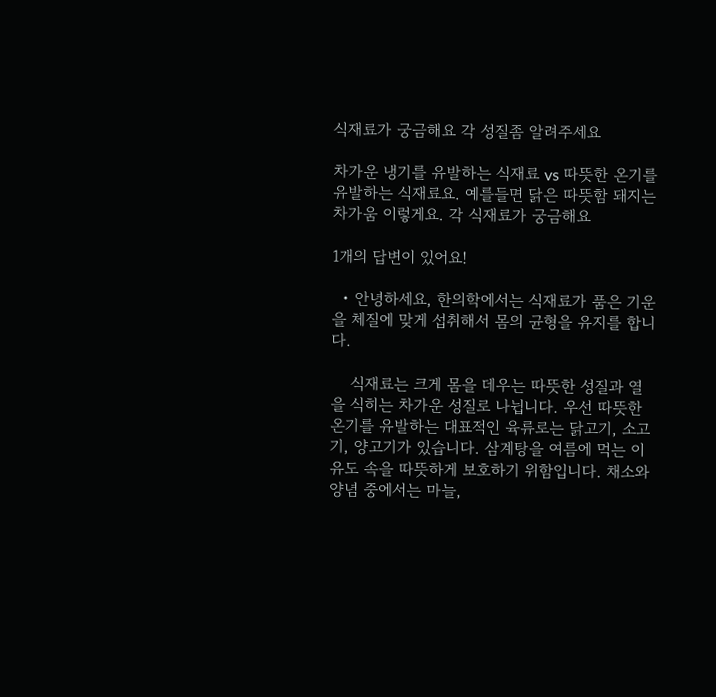식재료가 궁금해요 각 성질좀 알려주세요

차가운 냉기를 유발하는 식재료 vs 따뜻한 온기를 유발하는 식재료요. 예를들면 닭은 따뜻함 돼지는 차가움 이렇게요. 각 식재료가 궁금해요

1개의 답변이 있어요!

  • 안녕하세요, 한의학에서는 식재료가 품은 기운을 체질에 맞게 섭취해서 몸의 균형을 유지를 합니다.

    식재료는 크게 몸을 데우는 따뜻한 성질과 열을 식히는 차가운 성질로 나뉩니다. 우선 따뜻한 온기를 유발하는 대표적인 육류로는 닭고기, 소고기, 양고기가 있습니다. 삼계탕을 여름에 먹는 이유도 속을 따뜻하게 보호하기 위함입니다. 채소와 양념 중에서는 마늘,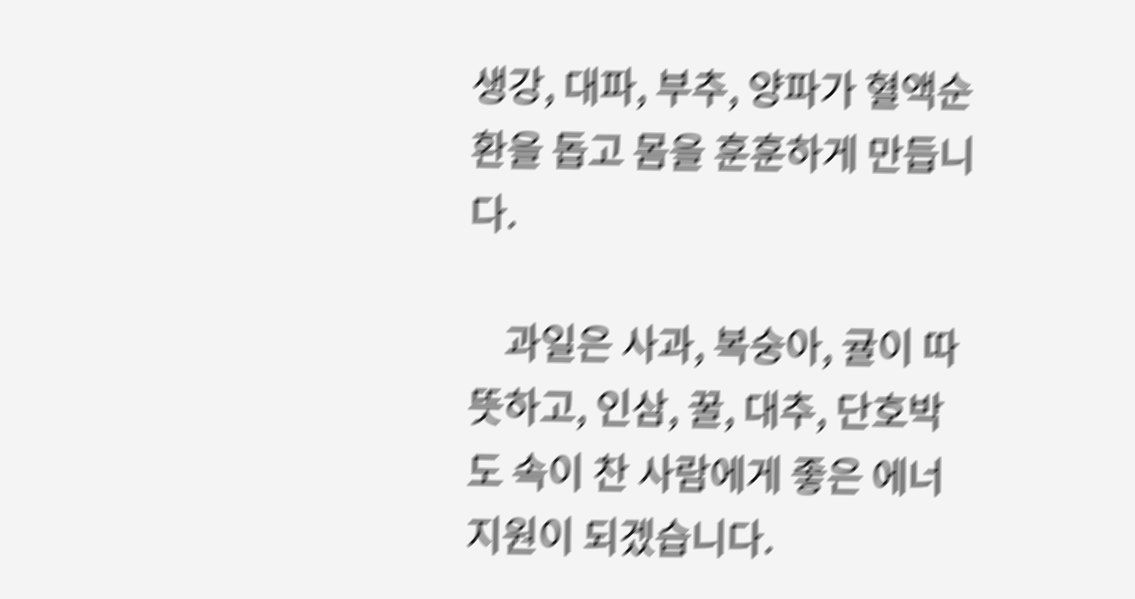생강, 대파, 부추, 양파가 혈액순환을 돕고 몸을 훈훈하게 만듭니다.

    과일은 사과, 복숭아, 귤이 따뜻하고, 인삼, 꿀, 대추, 단호박도 속이 찬 사람에게 좋은 에너지원이 되겠습니다.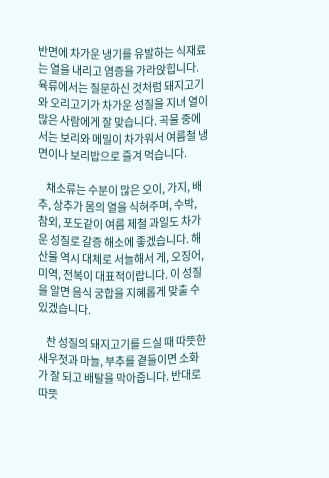반면에 차가운 냉기를 유발하는 식재료는 열을 내리고 염증을 가라앉힙니다. 육류에서는 질문하신 것처럼 돼지고기와 오리고기가 차가운 성질을 지녀 열이 많은 사람에게 잘 맞습니다. 곡물 중에서는 보리와 메밀이 차가워서 여름철 냉면이나 보리밥으로 즐겨 먹습니다.

    채소류는 수분이 많은 오이, 가지, 배추, 상추가 몸의 열을 식혀주며, 수박, 참외, 포도같이 여름 제철 과일도 차가운 성질로 갈증 해소에 좋겠습니다. 해산물 역시 대체로 서늘해서 게, 오징어, 미역, 전복이 대표적이랍니다. 이 성질을 알면 음식 궁합을 지혜롭게 맞출 수 있겠습니다.

    찬 성질의 돼지고기를 드실 때 따뜻한 새우젓과 마늘, 부추를 곁들이면 소화가 잘 되고 배탈을 막아줍니다. 반대로 따뜻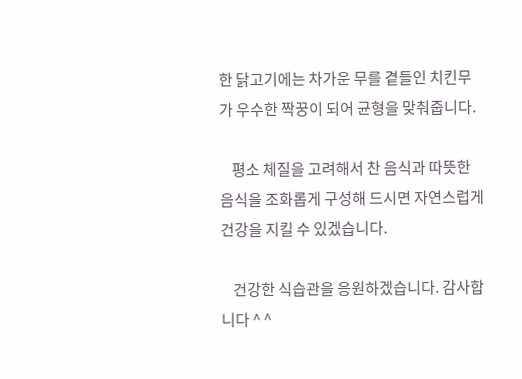한 닭고기에는 차가운 무를 곁들인 치킨무가 우수한 짝꿍이 되어 균형을 맞춰줍니다.

    평소 체질을 고려해서 찬 음식과 따뜻한 음식을 조화롭게 구성해 드시면 자연스럽게 건강을 지킬 수 있겠습니다.

    건강한 식습관을 응원하겠습니다. 감사합니다 ^ ^